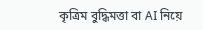কৃত্রিম বুদ্ধিমত্তা বা AI নিয়ে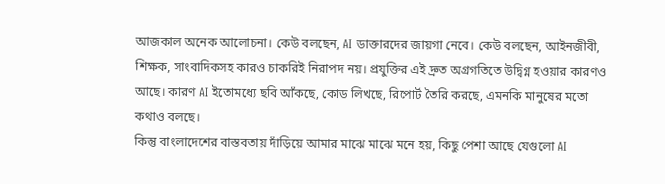আজকাল অনেক আলোচনা। কেউ বলছেন, AI ডাক্তারদের জায়গা নেবে। কেউ বলছেন, আইনজীবী, শিক্ষক, সাংবাদিকসহ কারও চাকরিই নিরাপদ নয়। প্রযুক্তির এই দ্রুত অগ্রগতিতে উদ্বিগ্ন হওয়ার কারণও আছে। কারণ AI ইতোমধ্যে ছবি আঁকছে, কোড লিখছে, রিপোর্ট তৈরি করছে, এমনকি মানুষের মতো কথাও বলছে।
কিন্তু বাংলাদেশের বাস্তবতায় দাঁড়িয়ে আমার মাঝে মাঝে মনে হয়, কিছু পেশা আছে যেগুলো AI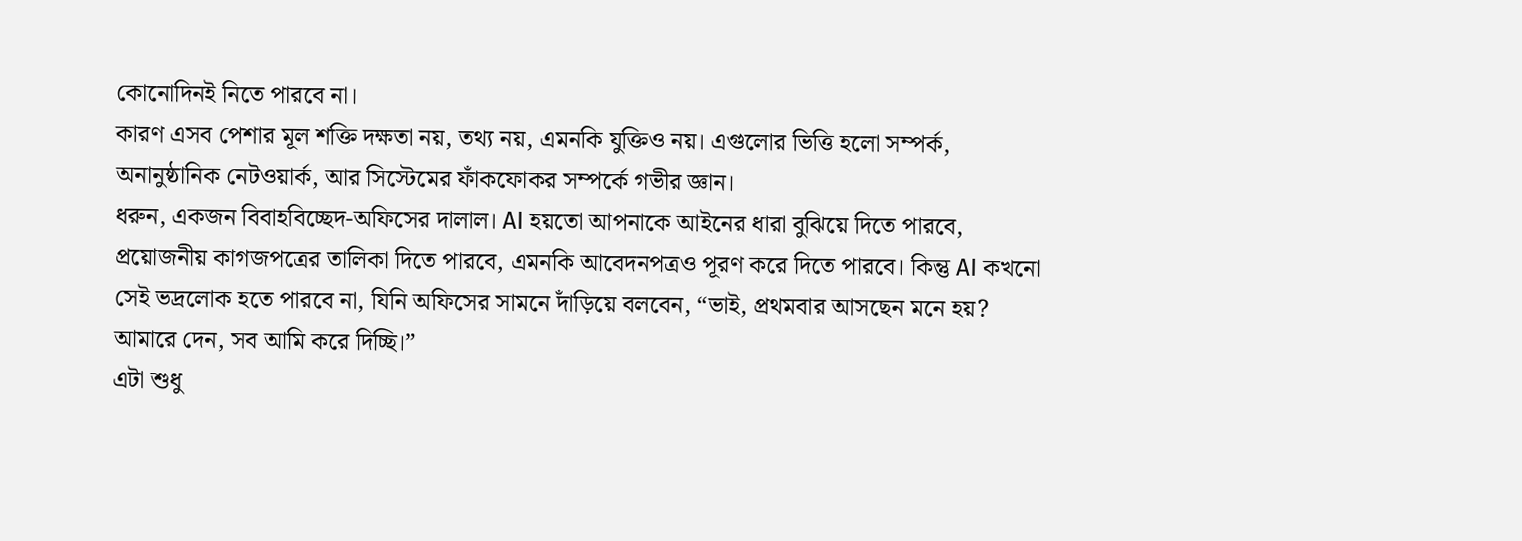কোনোদিনই নিতে পারবে না।
কারণ এসব পেশার মূল শক্তি দক্ষতা নয়, তথ্য নয়, এমনকি যুক্তিও নয়। এগুলোর ভিত্তি হলো সম্পর্ক, অনানুষ্ঠানিক নেটওয়ার্ক, আর সিস্টেমের ফাঁকফোকর সম্পর্কে গভীর জ্ঞান।
ধরুন, একজন বিবাহবিচ্ছেদ-অফিসের দালাল। AI হয়তো আপনাকে আইনের ধারা বুঝিয়ে দিতে পারবে, প্রয়োজনীয় কাগজপত্রের তালিকা দিতে পারবে, এমনকি আবেদনপত্রও পূরণ করে দিতে পারবে। কিন্তু AI কখনো সেই ভদ্রলোক হতে পারবে না, যিনি অফিসের সামনে দাঁড়িয়ে বলবেন, “ভাই, প্রথমবার আসছেন মনে হয়? আমারে দেন, সব আমি করে দিচ্ছি।”
এটা শুধু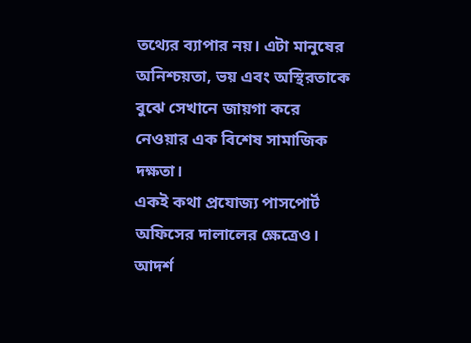তথ্যের ব্যাপার নয়। এটা মানুষের অনিশ্চয়তা, ভয় এবং অস্থিরতাকে বুঝে সেখানে জায়গা করে নেওয়ার এক বিশেষ সামাজিক দক্ষতা।
একই কথা প্রযোজ্য পাসপোর্ট অফিসের দালালের ক্ষেত্রেও। আদর্শ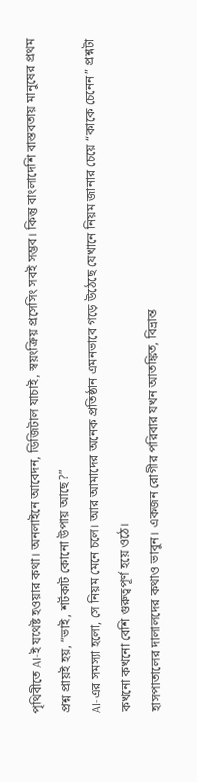পৃথিবীতে AI-ই যথেষ্ট হওয়ার কথা। অনলাইনে আবেদন, ডিজিটাল যাচাই, স্বয়ংক্রিয় প্রসেসিং সবই সম্ভব। কিন্তু বাংলাদেশি বাস্তবতায় মানুষের প্রথম প্রশ্ন প্রায়ই হয়, “ভাই, শর্টকাট কোনো উপায় আছে?”
AI-এর সমস্যা হলো, সে নিয়ম মেনে চলে। আর আমাদের অনেক প্রতিষ্ঠান এমনভাবে গড়ে উঠেছে যেখানে নিয়ম জানার চেয়ে “কাকে চেনেন” প্রশ্নটা কখনো কখনো বেশি গুরুত্বপূর্ণ হয়ে ওঠে।
হাসপাতালের দালালদের কথাও ভাবুন। একজন রোগীর পরিবার যখন আতঙ্কিত, বিভ্রান্ত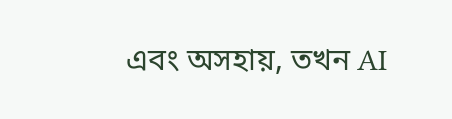এবং অসহায়, তখন AI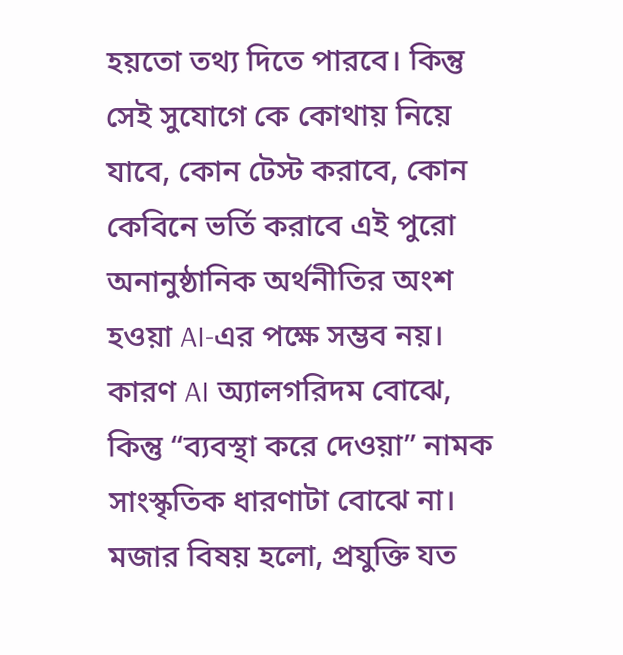হয়তো তথ্য দিতে পারবে। কিন্তু সেই সুযোগে কে কোথায় নিয়ে যাবে, কোন টেস্ট করাবে, কোন কেবিনে ভর্তি করাবে এই পুরো অনানুষ্ঠানিক অর্থনীতির অংশ হওয়া AI-এর পক্ষে সম্ভব নয়।
কারণ AI অ্যালগরিদম বোঝে, কিন্তু “ব্যবস্থা করে দেওয়া” নামক সাংস্কৃতিক ধারণাটা বোঝে না।
মজার বিষয় হলো, প্রযুক্তি যত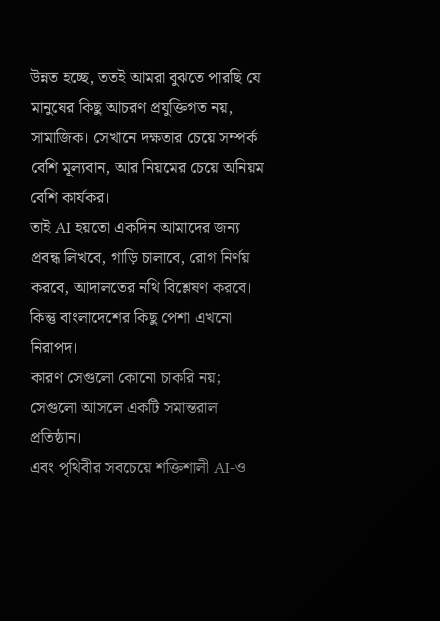উন্নত হচ্ছে, ততই আমরা বুঝতে পারছি যে মানুষের কিছু আচরণ প্রযুক্তিগত নয়, সামাজিক। সেখানে দক্ষতার চেয়ে সম্পর্ক বেশি মূল্যবান, আর নিয়মের চেয়ে অনিয়ম বেশি কার্যকর।
তাই AI হয়তো একদিন আমাদের জন্য প্রবন্ধ লিখবে, গাড়ি চালাবে, রোগ নির্ণয় করবে, আদালতের নথি বিশ্লেষণ করবে। কিন্তু বাংলাদেশের কিছু পেশা এখনো নিরাপদ।
কারণ সেগুলো কোনো চাকরি নয়; সেগুলো আসলে একটি সমান্তরাল প্রতিষ্ঠান।
এবং পৃথিবীর সবচেয়ে শক্তিশালী AI-ও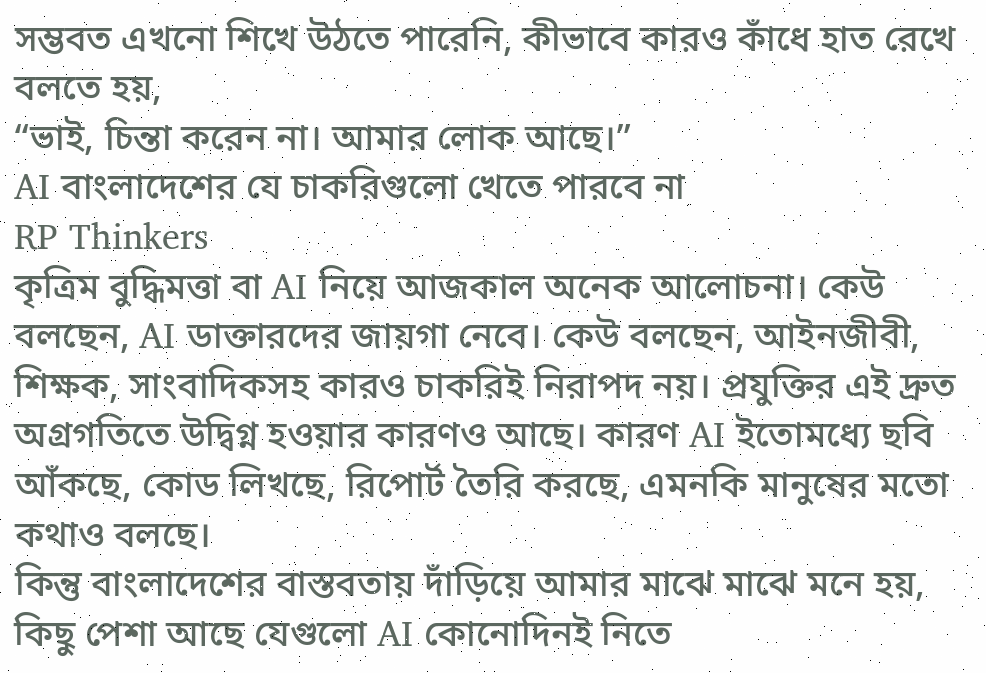সম্ভবত এখনো শিখে উঠতে পারেনি, কীভাবে কারও কাঁধে হাত রেখে বলতে হয়,
“ভাই, চিন্তা করেন না। আমার লোক আছে।”
AI বাংলাদেশের যে চাকরিগুলো খেতে পারবে না
RP Thinkers
কৃত্রিম বুদ্ধিমত্তা বা AI নিয়ে আজকাল অনেক আলোচনা। কেউ বলছেন, AI ডাক্তারদের জায়গা নেবে। কেউ বলছেন, আইনজীবী, শিক্ষক, সাংবাদিকসহ কারও চাকরিই নিরাপদ নয়। প্রযুক্তির এই দ্রুত অগ্রগতিতে উদ্বিগ্ন হওয়ার কারণও আছে। কারণ AI ইতোমধ্যে ছবি আঁকছে, কোড লিখছে, রিপোর্ট তৈরি করছে, এমনকি মানুষের মতো কথাও বলছে।
কিন্তু বাংলাদেশের বাস্তবতায় দাঁড়িয়ে আমার মাঝে মাঝে মনে হয়, কিছু পেশা আছে যেগুলো AI কোনোদিনই নিতে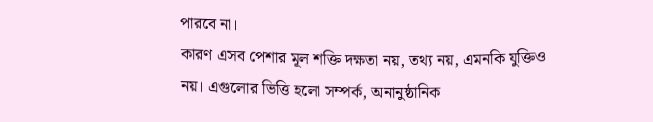পারবে না।
কারণ এসব পেশার মূল শক্তি দক্ষতা নয়, তথ্য নয়, এমনকি যুক্তিও নয়। এগুলোর ভিত্তি হলো সম্পর্ক, অনানুষ্ঠানিক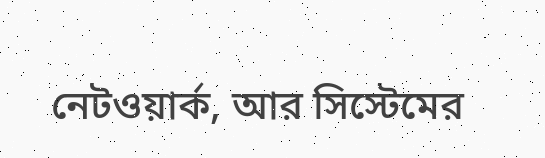নেটওয়ার্ক, আর সিস্টেমের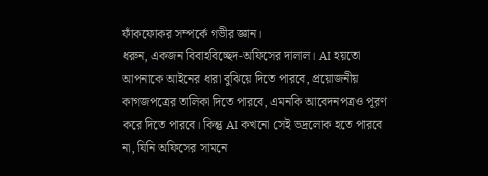ফাঁকফোকর সম্পর্কে গভীর জ্ঞান।
ধরুন, একজন বিবাহবিচ্ছেদ-অফিসের দালাল। AI হয়তো আপনাকে আইনের ধারা বুঝিয়ে দিতে পারবে, প্রয়োজনীয় কাগজপত্রের তালিকা দিতে পারবে, এমনকি আবেদনপত্রও পূরণ করে দিতে পারবে। কিন্তু AI কখনো সেই ভদ্রলোক হতে পারবে না, যিনি অফিসের সামনে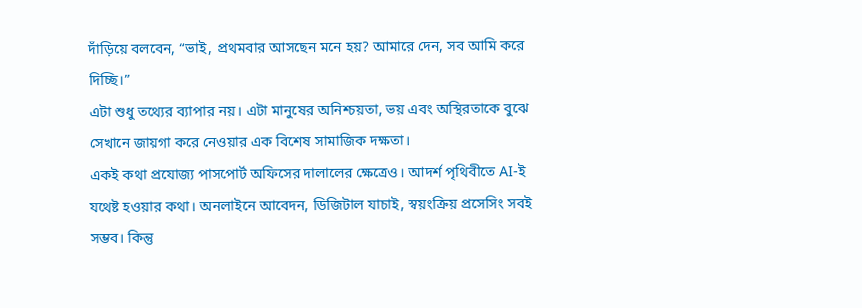দাঁড়িয়ে বলবেন, “ভাই, প্রথমবার আসছেন মনে হয়? আমারে দেন, সব আমি করে দিচ্ছি।”
এটা শুধু তথ্যের ব্যাপার নয়। এটা মানুষের অনিশ্চয়তা, ভয় এবং অস্থিরতাকে বুঝে সেখানে জায়গা করে নেওয়ার এক বিশেষ সামাজিক দক্ষতা।
একই কথা প্রযোজ্য পাসপোর্ট অফিসের দালালের ক্ষেত্রেও। আদর্শ পৃথিবীতে AI-ই যথেষ্ট হওয়ার কথা। অনলাইনে আবেদন, ডিজিটাল যাচাই, স্বয়ংক্রিয় প্রসেসিং সবই সম্ভব। কিন্তু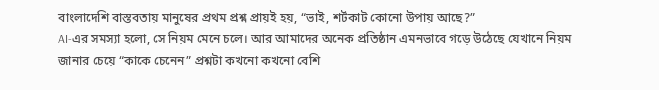বাংলাদেশি বাস্তবতায় মানুষের প্রথম প্রশ্ন প্রায়ই হয়, “ভাই, শর্টকাট কোনো উপায় আছে?”
AI-এর সমস্যা হলো, সে নিয়ম মেনে চলে। আর আমাদের অনেক প্রতিষ্ঠান এমনভাবে গড়ে উঠেছে যেখানে নিয়ম জানার চেয়ে “কাকে চেনেন” প্রশ্নটা কখনো কখনো বেশি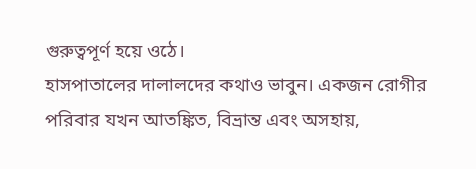গুরুত্বপূর্ণ হয়ে ওঠে।
হাসপাতালের দালালদের কথাও ভাবুন। একজন রোগীর পরিবার যখন আতঙ্কিত, বিভ্রান্ত এবং অসহায়,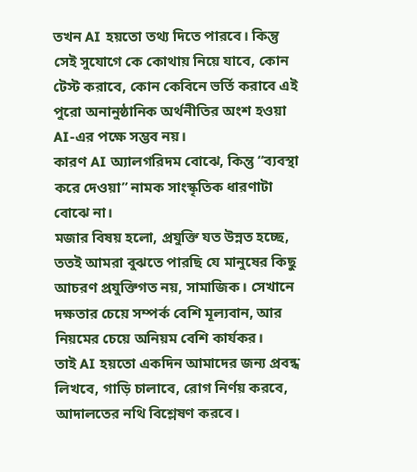তখন AI হয়তো তথ্য দিতে পারবে। কিন্তু সেই সুযোগে কে কোথায় নিয়ে যাবে, কোন টেস্ট করাবে, কোন কেবিনে ভর্তি করাবে এই পুরো অনানুষ্ঠানিক অর্থনীতির অংশ হওয়া AI-এর পক্ষে সম্ভব নয়।
কারণ AI অ্যালগরিদম বোঝে, কিন্তু “ব্যবস্থা করে দেওয়া” নামক সাংস্কৃতিক ধারণাটা বোঝে না।
মজার বিষয় হলো, প্রযুক্তি যত উন্নত হচ্ছে, ততই আমরা বুঝতে পারছি যে মানুষের কিছু আচরণ প্রযুক্তিগত নয়, সামাজিক। সেখানে দক্ষতার চেয়ে সম্পর্ক বেশি মূল্যবান, আর নিয়মের চেয়ে অনিয়ম বেশি কার্যকর।
তাই AI হয়তো একদিন আমাদের জন্য প্রবন্ধ লিখবে, গাড়ি চালাবে, রোগ নির্ণয় করবে, আদালতের নথি বিশ্লেষণ করবে।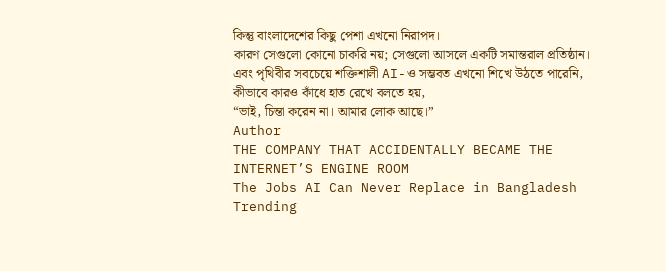কিন্তু বাংলাদেশের কিছু পেশা এখনো নিরাপদ।
কারণ সেগুলো কোনো চাকরি নয়; সেগুলো আসলে একটি সমান্তরাল প্রতিষ্ঠান।
এবং পৃথিবীর সবচেয়ে শক্তিশালী AI-ও সম্ভবত এখনো শিখে উঠতে পারেনি, কীভাবে কারও কাঁধে হাত রেখে বলতে হয়,
“ভাই, চিন্তা করেন না। আমার লোক আছে।”
Author
THE COMPANY THAT ACCIDENTALLY BECAME THE INTERNET’S ENGINE ROOM
The Jobs AI Can Never Replace in Bangladesh
Trending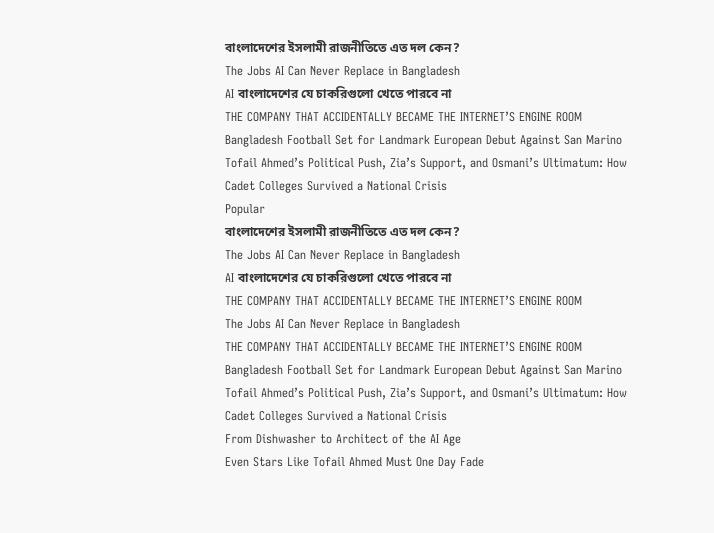বাংলাদেশের ইসলামী রাজনীতিতে এত দল কেন?
The Jobs AI Can Never Replace in Bangladesh
AI বাংলাদেশের যে চাকরিগুলো খেতে পারবে না
THE COMPANY THAT ACCIDENTALLY BECAME THE INTERNET’S ENGINE ROOM
Bangladesh Football Set for Landmark European Debut Against San Marino
Tofail Ahmed’s Political Push, Zia’s Support, and Osmani’s Ultimatum: How Cadet Colleges Survived a National Crisis
Popular
বাংলাদেশের ইসলামী রাজনীতিতে এত দল কেন?
The Jobs AI Can Never Replace in Bangladesh
AI বাংলাদেশের যে চাকরিগুলো খেতে পারবে না
THE COMPANY THAT ACCIDENTALLY BECAME THE INTERNET’S ENGINE ROOM
The Jobs AI Can Never Replace in Bangladesh
THE COMPANY THAT ACCIDENTALLY BECAME THE INTERNET’S ENGINE ROOM
Bangladesh Football Set for Landmark European Debut Against San Marino
Tofail Ahmed’s Political Push, Zia’s Support, and Osmani’s Ultimatum: How Cadet Colleges Survived a National Crisis
From Dishwasher to Architect of the AI Age
Even Stars Like Tofail Ahmed Must One Day Fade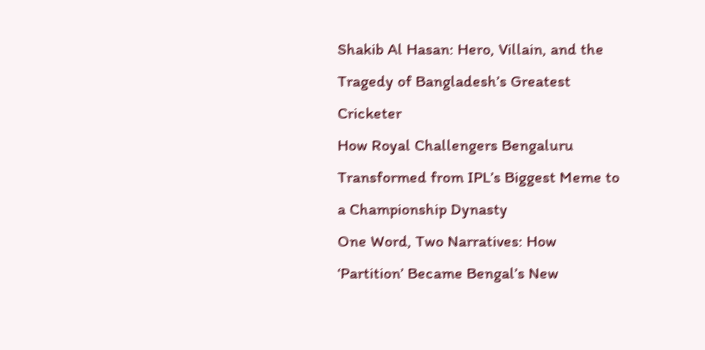Shakib Al Hasan: Hero, Villain, and the Tragedy of Bangladesh’s Greatest Cricketer
How Royal Challengers Bengaluru Transformed from IPL’s Biggest Meme to a Championship Dynasty
One Word, Two Narratives: How ‘Partition’ Became Bengal’s New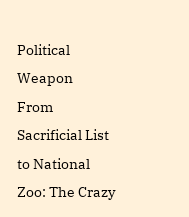Political Weapon
From Sacrificial List to National Zoo: The Crazy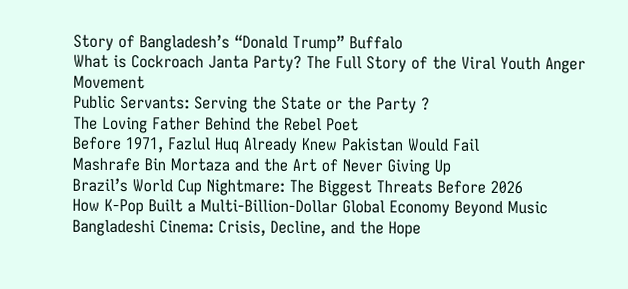Story of Bangladesh’s “Donald Trump” Buffalo
What is Cockroach Janta Party? The Full Story of the Viral Youth Anger Movement
Public Servants: Serving the State or the Party ?
The Loving Father Behind the Rebel Poet
Before 1971, Fazlul Huq Already Knew Pakistan Would Fail
Mashrafe Bin Mortaza and the Art of Never Giving Up
Brazil’s World Cup Nightmare: The Biggest Threats Before 2026
How K-Pop Built a Multi-Billion-Dollar Global Economy Beyond Music
Bangladeshi Cinema: Crisis, Decline, and the Hope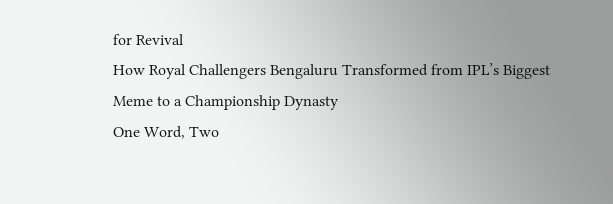for Revival
How Royal Challengers Bengaluru Transformed from IPL’s Biggest Meme to a Championship Dynasty
One Word, Two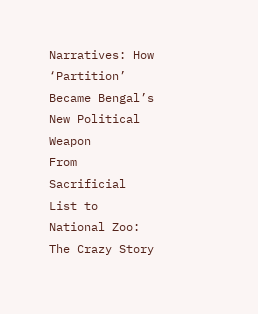Narratives: How ‘Partition’ Became Bengal’s New Political Weapon
From Sacrificial List to National Zoo: The Crazy Story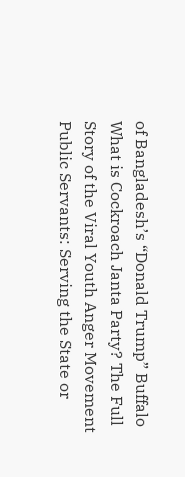of Bangladesh’s “Donald Trump” Buffalo
What is Cockroach Janta Party? The Full Story of the Viral Youth Anger Movement
Public Servants: Serving the State or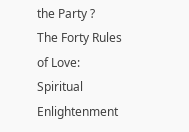the Party ?
The Forty Rules of Love: Spiritual Enlightenment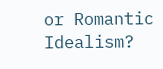or Romantic Idealism?